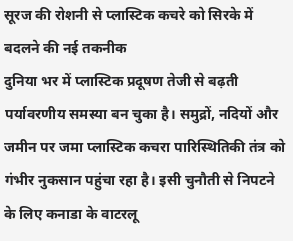सूरज की रोशनी से प्लास्टिक कचरे को सिरके में बदलने की नई तकनीक
दुनिया भर में प्लास्टिक प्रदूषण तेजी से बढ़ती पर्यावरणीय समस्या बन चुका है। समुद्रों, नदियों और जमीन पर जमा प्लास्टिक कचरा पारिस्थितिकी तंत्र को गंभीर नुकसान पहुंचा रहा है। इसी चुनौती से निपटने के लिए कनाडा के वाटरलू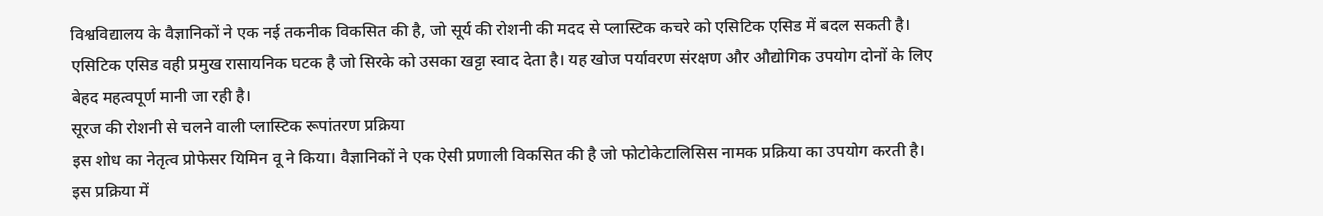विश्वविद्यालय के वैज्ञानिकों ने एक नई तकनीक विकसित की है, जो सूर्य की रोशनी की मदद से प्लास्टिक कचरे को एसिटिक एसिड में बदल सकती है। एसिटिक एसिड वही प्रमुख रासायनिक घटक है जो सिरके को उसका खट्टा स्वाद देता है। यह खोज पर्यावरण संरक्षण और औद्योगिक उपयोग दोनों के लिए बेहद महत्वपूर्ण मानी जा रही है।
सूरज की रोशनी से चलने वाली प्लास्टिक रूपांतरण प्रक्रिया
इस शोध का नेतृत्व प्रोफेसर यिमिन वू ने किया। वैज्ञानिकों ने एक ऐसी प्रणाली विकसित की है जो फोटोकेटालिसिस नामक प्रक्रिया का उपयोग करती है। इस प्रक्रिया में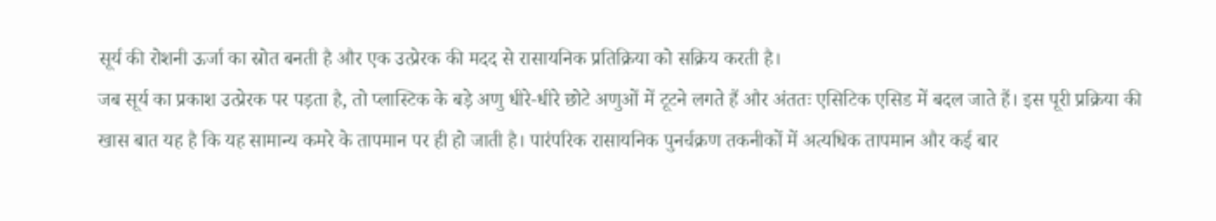सूर्य की रोशनी ऊर्जा का स्रोत बनती है और एक उत्प्रेरक की मदद से रासायनिक प्रतिक्रिया को सक्रिय करती है।
जब सूर्य का प्रकाश उत्प्रेरक पर पड़ता है, तो प्लास्टिक के बड़े अणु धीरे-धीरे छोटे अणुओं में टूटने लगते हैं और अंततः एसिटिक एसिड में बदल जाते हैं। इस पूरी प्रक्रिया की खास बात यह है कि यह सामान्य कमरे के तापमान पर ही हो जाती है। पारंपरिक रासायनिक पुनर्चक्रण तकनीकों में अत्यधिक तापमान और कई बार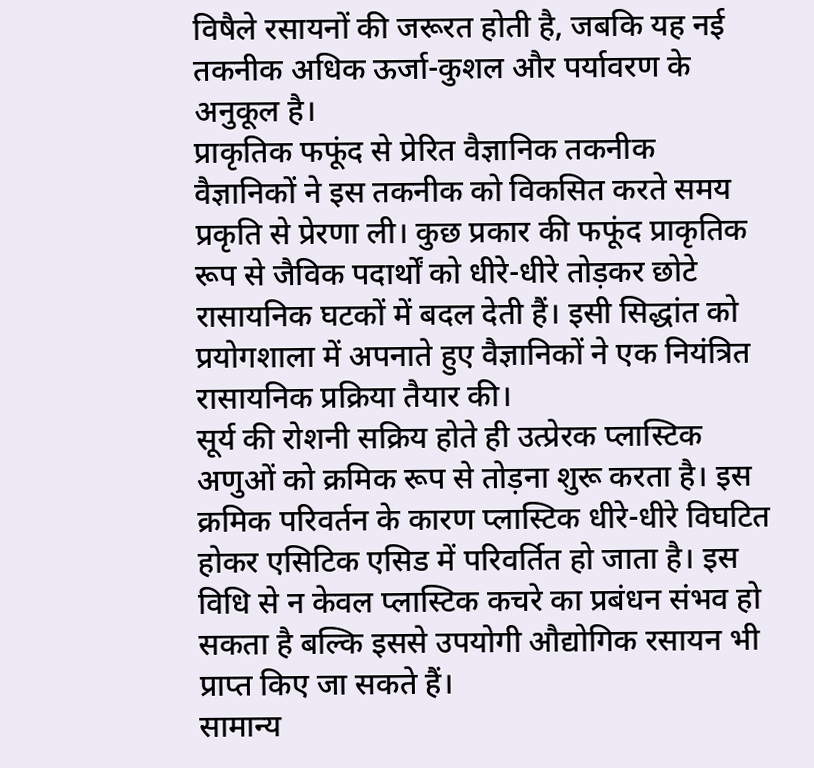विषैले रसायनों की जरूरत होती है, जबकि यह नई तकनीक अधिक ऊर्जा-कुशल और पर्यावरण के अनुकूल है।
प्राकृतिक फफूंद से प्रेरित वैज्ञानिक तकनीक
वैज्ञानिकों ने इस तकनीक को विकसित करते समय प्रकृति से प्रेरणा ली। कुछ प्रकार की फफूंद प्राकृतिक रूप से जैविक पदार्थों को धीरे-धीरे तोड़कर छोटे रासायनिक घटकों में बदल देती हैं। इसी सिद्धांत को प्रयोगशाला में अपनाते हुए वैज्ञानिकों ने एक नियंत्रित रासायनिक प्रक्रिया तैयार की।
सूर्य की रोशनी सक्रिय होते ही उत्प्रेरक प्लास्टिक अणुओं को क्रमिक रूप से तोड़ना शुरू करता है। इस क्रमिक परिवर्तन के कारण प्लास्टिक धीरे-धीरे विघटित होकर एसिटिक एसिड में परिवर्तित हो जाता है। इस विधि से न केवल प्लास्टिक कचरे का प्रबंधन संभव हो सकता है बल्कि इससे उपयोगी औद्योगिक रसायन भी प्राप्त किए जा सकते हैं।
सामान्य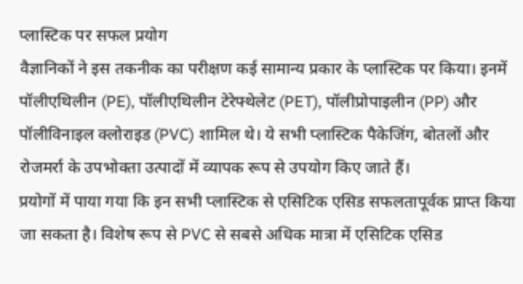प्लास्टिक पर सफल प्रयोग
वैज्ञानिकों ने इस तकनीक का परीक्षण कई सामान्य प्रकार के प्लास्टिक पर किया। इनमें पॉलीएथिलीन (PE), पॉलीएथिलीन टेरेफ्थेलेट (PET), पॉलीप्रोपाइलीन (PP) और पॉलीविनाइल क्लोराइड (PVC) शामिल थे। ये सभी प्लास्टिक पैकेजिंग, बोतलों और रोजमर्रा के उपभोक्ता उत्पादों में व्यापक रूप से उपयोग किए जाते हैं।
प्रयोगों में पाया गया कि इन सभी प्लास्टिक से एसिटिक एसिड सफलतापूर्वक प्राप्त किया जा सकता है। विशेष रूप से PVC से सबसे अधिक मात्रा में एसिटिक एसिड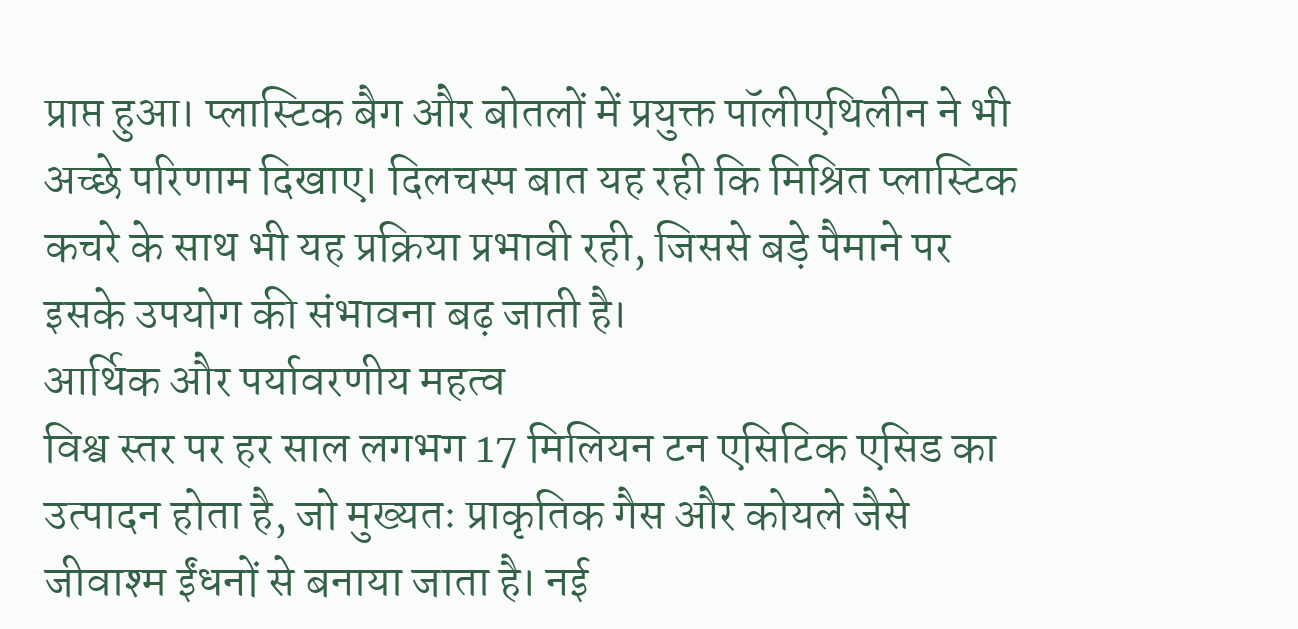प्राप्त हुआ। प्लास्टिक बैग और बोतलों में प्रयुक्त पॉलीएथिलीन ने भी अच्छे परिणाम दिखाए। दिलचस्प बात यह रही कि मिश्रित प्लास्टिक कचरे के साथ भी यह प्रक्रिया प्रभावी रही, जिससे बड़े पैमाने पर इसके उपयोग की संभावना बढ़ जाती है।
आर्थिक और पर्यावरणीय महत्व
विश्व स्तर पर हर साल लगभग 17 मिलियन टन एसिटिक एसिड का उत्पादन होता है, जो मुख्यतः प्राकृतिक गैस और कोयले जैसे जीवाश्म ईंधनों से बनाया जाता है। नई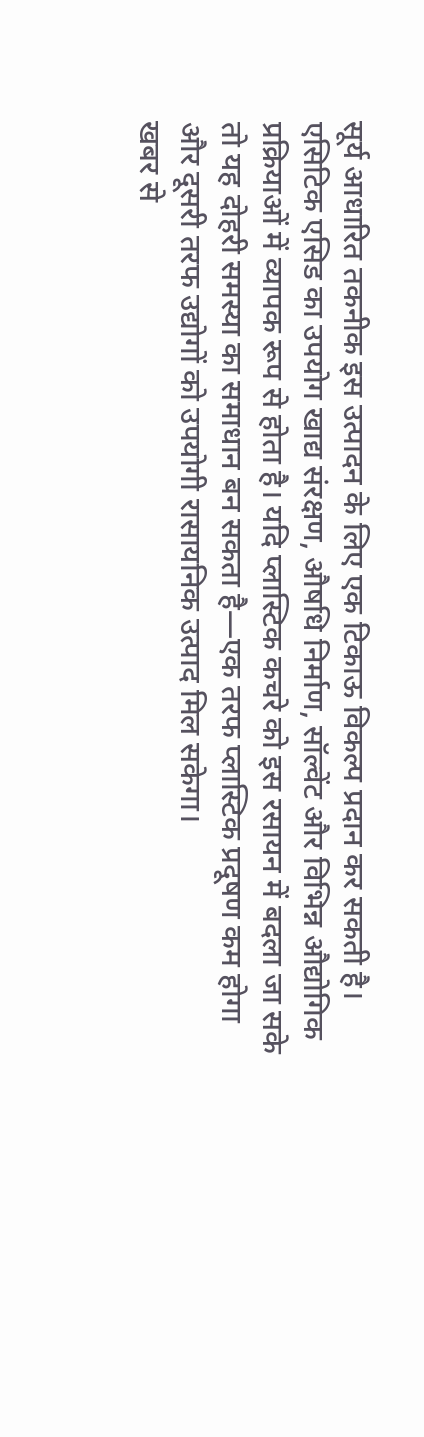सूर्य आधारित तकनीक इस उत्पादन के लिए एक टिकाऊ विकल्प प्रदान कर सकती है।
एसिटिक एसिड का उपयोग खाद्य संरक्षण, औषधि निर्माण, सॉल्वेंट और विभिन्न औद्योगिक प्रक्रियाओं में व्यापक रूप से होता है। यदि प्लास्टिक कचरे को इस रसायन में बदला जा सके तो यह दोहरी समस्या का समाधान बन सकता है—एक तरफ प्लास्टिक प्रदूषण कम होगा और दूसरी तरफ उद्योगों को उपयोगी रासायनिक उत्पाद मिल सकेगा।
खबर से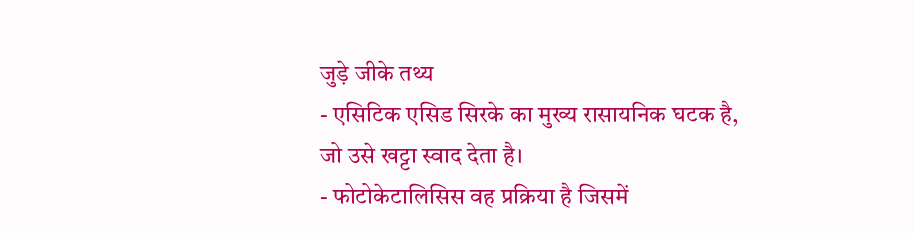जुड़े जीके तथ्य
- एसिटिक एसिड सिरके का मुख्य रासायनिक घटक है, जो उसे खट्टा स्वाद देता है।
- फोटोकेटालिसिस वह प्रक्रिया है जिसमें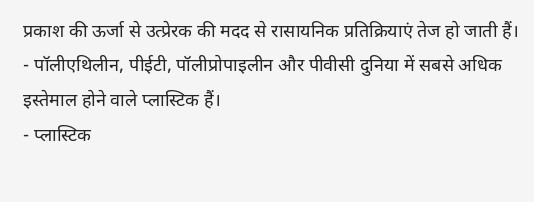प्रकाश की ऊर्जा से उत्प्रेरक की मदद से रासायनिक प्रतिक्रियाएं तेज हो जाती हैं।
- पॉलीएथिलीन, पीईटी, पॉलीप्रोपाइलीन और पीवीसी दुनिया में सबसे अधिक इस्तेमाल होने वाले प्लास्टिक हैं।
- प्लास्टिक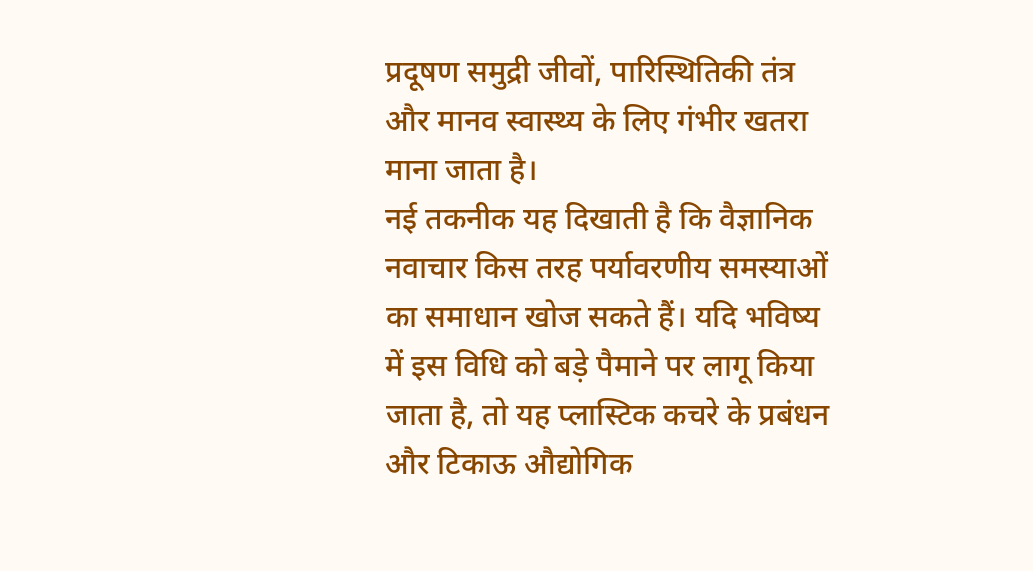प्रदूषण समुद्री जीवों, पारिस्थितिकी तंत्र और मानव स्वास्थ्य के लिए गंभीर खतरा माना जाता है।
नई तकनीक यह दिखाती है कि वैज्ञानिक नवाचार किस तरह पर्यावरणीय समस्याओं का समाधान खोज सकते हैं। यदि भविष्य में इस विधि को बड़े पैमाने पर लागू किया जाता है, तो यह प्लास्टिक कचरे के प्रबंधन और टिकाऊ औद्योगिक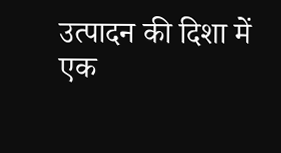उत्पादन की दिशा में एक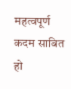महत्वपूर्ण कदम साबित हो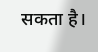सकता है।